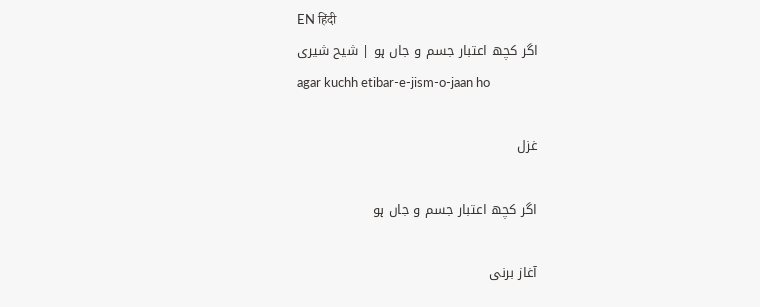EN हिंदी
اگر کچھ اعتبار جسم و جاں ہو | شیح شیری
agar kuchh etibar-e-jism-o-jaan ho

غزل

اگر کچھ اعتبار جسم و جاں ہو

آغاز برنی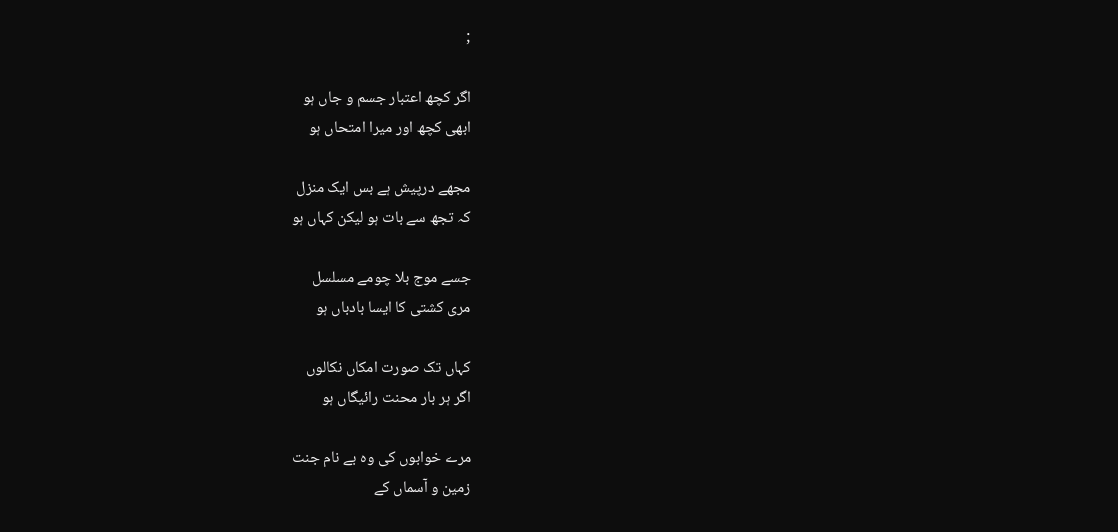;

اگر کچھ اعتبار جسم و جاں ہو
ابھی کچھ اور میرا امتحاں ہو

مجھے درپیش ہے بس ایک منزل
کہ تجھ سے بات ہو لیکن کہاں ہو

جسے موج بلا چومے مسلسل
مری کشتی کا ایسا بادباں ہو

کہاں تک صورت امکاں نکالوں
اگر ہر بار محنت رائیگاں ہو

مرے خوابوں کی وہ بے نام جنت
زمین و آسماں کے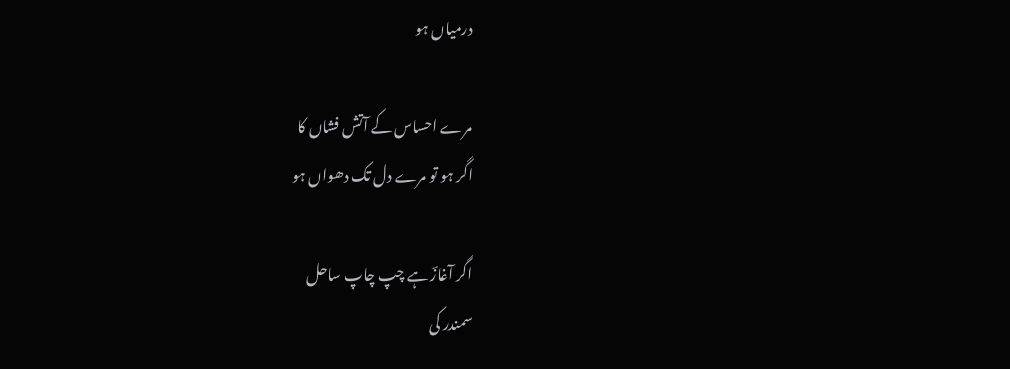درمیاں ہو

مرے احساس کے آتش فشاں کا
اگر ہو تو مرے دل تک دھواں ہو

اگر آغازؔ ہے چپ چاپ ساحل
سمندر کی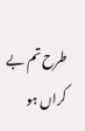طرح تم بے کراں ہو